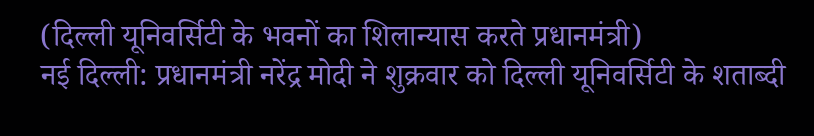(दिल्ली यूनिवर्सिटी के भवनों का शिलान्यास करते प्रधानमंत्री)
नई दिल्ली: प्रधानमंत्री नरेंद्र मोदी ने शुक्रवार को दिल्ली यूनिवर्सिटी के शताब्दी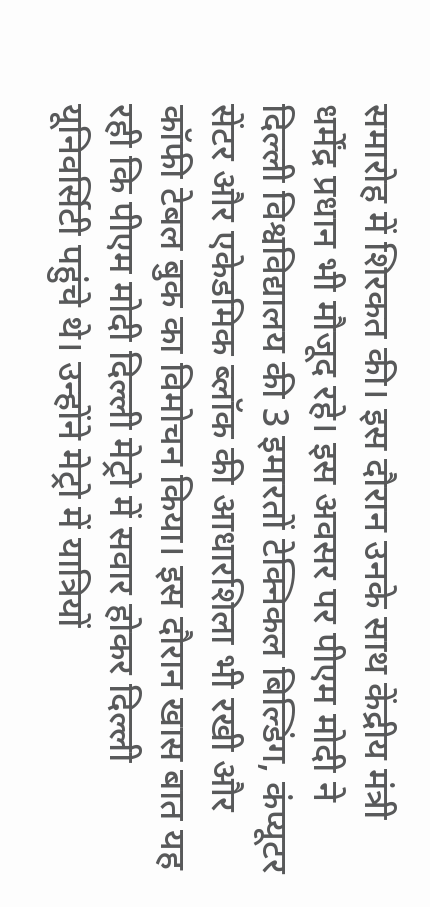समारोह में शिरकत की। इस दौरान उनके साथ केंद्रीय मंत्री धर्मेंद्र प्रधान भी मौजूद रहे। इस अवसर पर पीएम मोदी ने दिल्ली विश्वविद्यालय की 3 इमारतों टेक्निकल बिल्डिंग, कंप्यूटर सेंटर और एकेडमिक ब्लॉक की आधारशिला भी रखी और कॉफी टेबल बुक का विमोचन किया। इस दौरान खास बात यह रही कि पीएम मोदी दिल्ली मेट्रो में सवार होकर दिल्ली यूनिवर्सिटी पहुंचे थे। उन्होंने मेट्रो में यात्रियों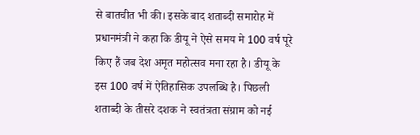से बातचीत भी की। इसके बाद शताब्दी समारोह में प्रधानमंत्री ने कहा कि डीयू ने ऐसे समय मे 100 वर्ष पूरे किए हैं जब देश अमृत महोत्सव मना रहा है। डीयू के इस 100 वर्ष में ऐतिहासिक उपलब्धि है। पिछली शताब्दी के तीसरे दशक ने स्वतंत्रता संग्राम को नई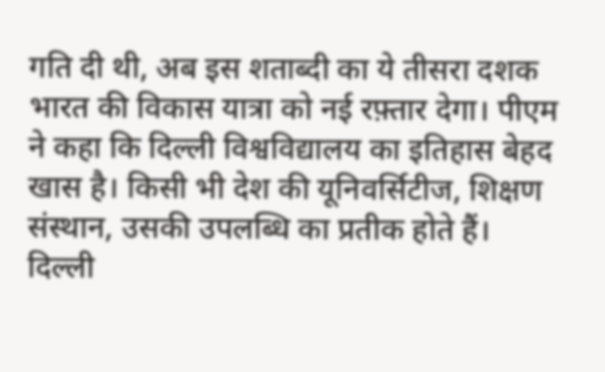गति दी थी, अब इस शताब्दी का ये तीसरा दशक भारत की विकास यात्रा को नई रफ़्तार देगा। पीएम ने कहा कि दिल्ली विश्वविद्यालय का इतिहास बेहद खास है। किसी भी देश की यूनिवर्सिटीज, शिक्षण संस्थान, उसकी उपलब्धि का प्रतीक होते हैं। दिल्ली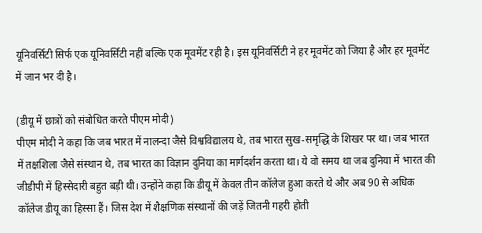यूनिवर्सिटी सिर्फ एक यूनिवर्सिटी नहीं बल्कि एक मूवमेंट रही है। इस यूनिवर्सिटी ने हर मूवमेंट को जिया है और हर मूवमेंट में जान भर दी है।

(डीयू में छात्रों को संबोधित करते पीएम मोदी)
पीएम मोदी ने कहा कि जब भारत में नालन्दा जैसे विश्वविद्यालय थे, तब भारत सुख-समृद्धि के शिखर पर था। जब भारत में तक्षशिला जैसे संस्थान थे, तब भारत का विज्ञान दुनिया का मार्गदर्शन करता था। ये वो समय था जब दुनिया में भारत की जीडीपी में हिस्सेदारी बहुत बड़ी थी। उन्होंने कहा कि डीयू में केवल तीन कॉलेज हुआ करते थे और अब 90 से अधिक कॉलेज डीयू का हिस्सा हैं। जिस देश में शैक्षणिक संस्थानों की जड़ें जितनी गहरी होती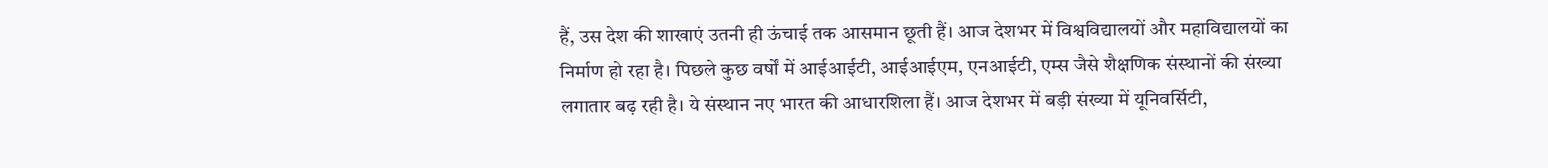हैं, उस देश की शाखाएं उतनी ही ऊंचाई तक आसमान छूती हैं। आज देशभर में विश्वविद्यालयों और महाविद्यालयों का निर्माण हो रहा है। पिछले कुछ वर्षों में आईआईटी, आईआईएम, एनआईटी, एम्स जैसे शैक्षणिक संस्थानों की संख्या लगातार बढ़ रही है। ये संस्थान नए भारत की आधारशिला हैं। आज देशभर में बड़ी संख्या में यूनिवर्सिटी,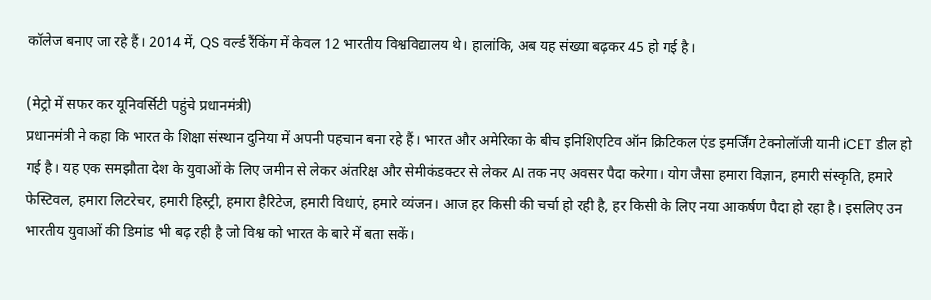कॉलेज बनाए जा रहे हैं। 2014 में, QS वर्ल्ड रैंकिंग में केवल 12 भारतीय विश्वविद्यालय थे। हालांकि, अब यह संख्या बढ़कर 45 हो गई है।

(मेट्रो में सफर कर यूनिवर्सिटी पहुंचे प्रधानमंत्री)
प्रधानमंत्री ने कहा कि भारत के शिक्षा संस्थान दुनिया में अपनी पहचान बना रहे हैं। भारत और अमेरिका के बीच इनिशिएटिव ऑन क्रिटिकल एंड इमर्जिंग टेक्नोलॉजी यानी iCET डील हो गई है। यह एक समझौता देश के युवाओं के लिए जमीन से लेकर अंतरिक्ष और सेमीकंडक्टर से लेकर AI तक नए अवसर पैदा करेगा। योग जैसा हमारा विज्ञान, हमारी संस्कृति, हमारे फेस्टिवल, हमारा लिटरेचर, हमारी हिस्ट्री, हमारा हैरिटेज, हमारी विधाएं, हमारे व्यंजन। आज हर किसी की चर्चा हो रही है, हर किसी के लिए नया आकर्षण पैदा हो रहा है। इसलिए उन भारतीय युवाओं की डिमांड भी बढ़ रही है जो विश्व को भारत के बारे में बता सकें।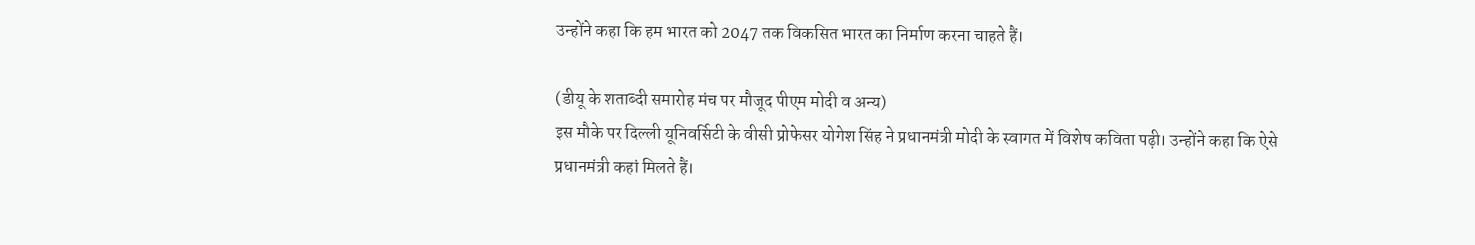उन्होंने कहा कि हम भारत को 2047 तक विकसित भारत का निर्माण करना चाहते हैं।

(डीयू के शताब्दी समारोह मंच पर मौजूद पीएम मोदी व अन्य)
इस मौके पर दिल्ली यूनिवर्सिटी के वीसी प्रोफेसर योगेश सिंह ने प्रधानमंत्री मोदी के स्वागत में विशेष कविता पढ़ी। उन्होंने कहा कि ऐसे प्रधानमंत्री कहां मिलते हैं।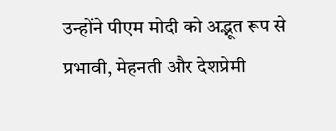उन्होंने पीएम मोदी को अद्भूत रूप से प्रभावी, मेहनती और देशप्रेमी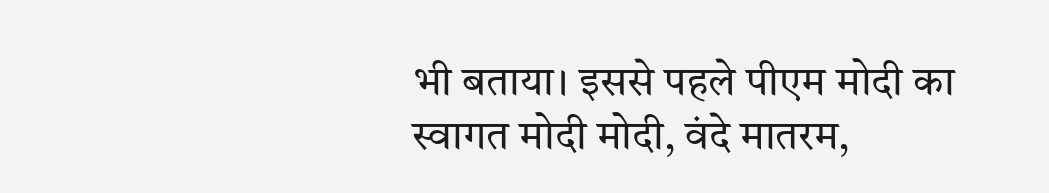भी बताया। इससे पहले पीएम मोदी का स्वागत मोदी मोदी, वंदे मातरम,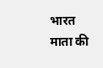भारत माता की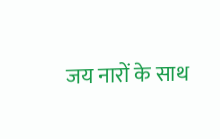जय नारों के साथ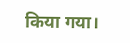किया गया।